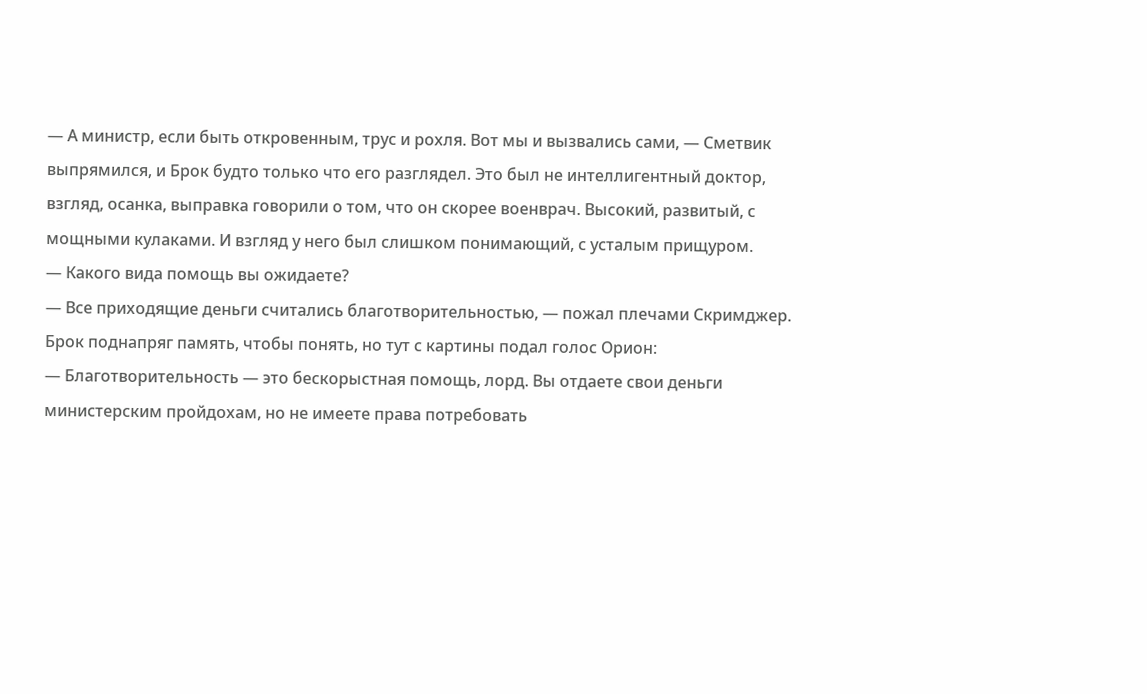— А министр, если быть откровенным, трус и рохля. Вот мы и вызвались сами, — Сметвик выпрямился, и Брок будто только что его разглядел. Это был не интеллигентный доктор, взгляд, осанка, выправка говорили о том, что он скорее военврач. Высокий, развитый, с мощными кулаками. И взгляд у него был слишком понимающий, с усталым прищуром.
— Какого вида помощь вы ожидаете?
— Все приходящие деньги считались благотворительностью, — пожал плечами Скримджер.
Брок поднапряг память, чтобы понять, но тут с картины подал голос Орион:
— Благотворительность — это бескорыстная помощь, лорд. Вы отдаете свои деньги министерским пройдохам, но не имеете права потребовать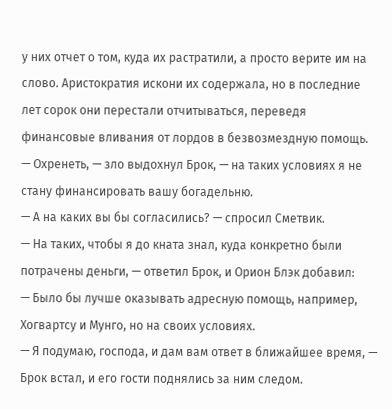у них отчет о том, куда их растратили, а просто верите им на слово. Аристократия искони их содержала, но в последние лет сорок они перестали отчитываться, переведя финансовые вливания от лордов в безвозмездную помощь.
— Охренеть, — зло выдохнул Брок, — на таких условиях я не стану финансировать вашу богадельню.
— А на каких вы бы согласились? — спросил Сметвик.
— На таких, чтобы я до кната знал, куда конкретно были потрачены деньги, — ответил Брок, и Орион Блэк добавил:
— Было бы лучше оказывать адресную помощь, например, Хогвартсу и Мунго, но на своих условиях.
— Я подумаю, господа, и дам вам ответ в ближайшее время, — Брок встал, и его гости поднялись за ним следом.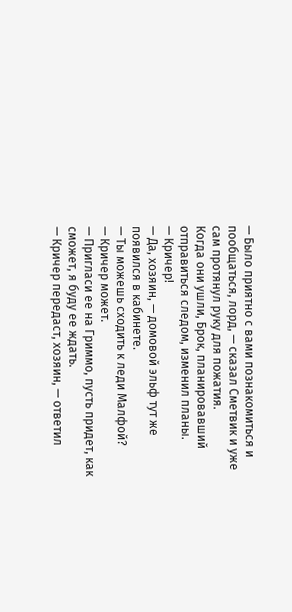— Было приятно с вами познакомиться и пообщаться, лорд, — сказал Сметвик и уже сам протянул руку для пожатия.
Когда они ушли, Брок, планировавший отправиться следом, изменил планы.
— Кричер!
— Да, хозяин, — домовой эльф тут же появился в кабинете.
— Ты можешь сходить к леди Малфой?
— Кричер может.
— Пригласи ее на Гриммо, пусть придет, как сможет, я буду ее ждать.
— Кричер передаст, хозяин, — ответил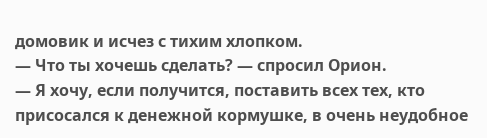домовик и исчез с тихим хлопком.
— Что ты хочешь сделать? — спросил Орион.
— Я хочу, если получится, поставить всех тех, кто присосался к денежной кормушке, в очень неудобное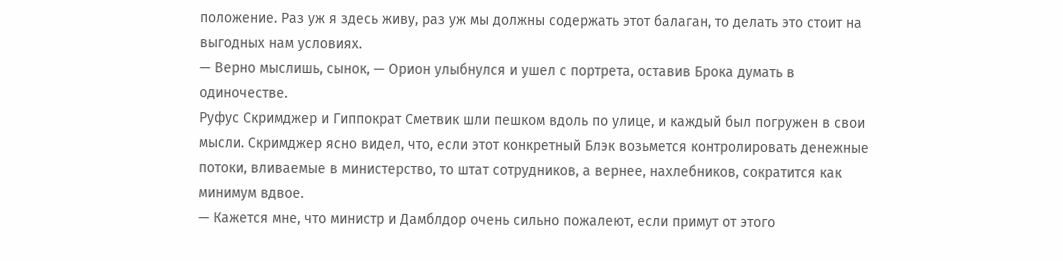положение. Раз уж я здесь живу, раз уж мы должны содержать этот балаган, то делать это стоит на выгодных нам условиях.
— Верно мыслишь, сынок, — Орион улыбнулся и ушел с портрета, оставив Брока думать в одиночестве.
Руфус Скримджер и Гиппократ Сметвик шли пешком вдоль по улице, и каждый был погружен в свои мысли. Скримджер ясно видел, что, если этот конкретный Блэк возьмется контролировать денежные потоки, вливаемые в министерство, то штат сотрудников, а вернее, нахлебников, сократится как минимум вдвое.
— Кажется мне, что министр и Дамблдор очень сильно пожалеют, если примут от этого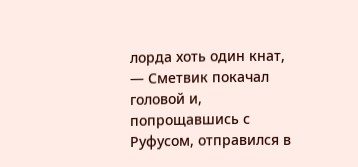лорда хоть один кнат, — Сметвик покачал головой и, попрощавшись с Руфусом, отправился в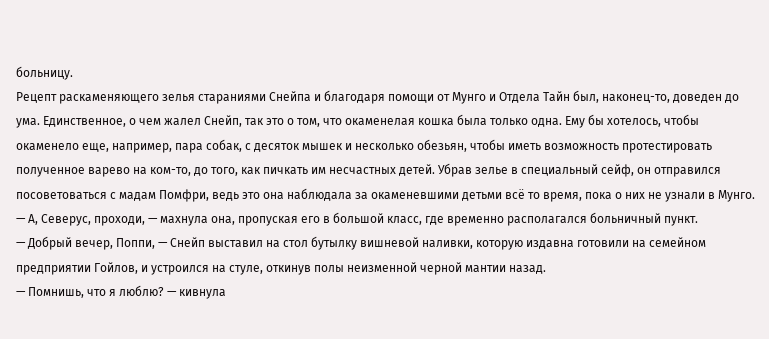больницу.
Рецепт раскаменяющего зелья стараниями Снейпа и благодаря помощи от Мунго и Отдела Тайн был, наконец-то, доведен до ума. Единственное, о чем жалел Снейп, так это о том, что окаменелая кошка была только одна. Ему бы хотелось, чтобы окаменело еще, например, пара собак, с десяток мышек и несколько обезьян, чтобы иметь возможность протестировать полученное варево на ком-то, до того, как пичкать им несчастных детей. Убрав зелье в специальный сейф, он отправился посоветоваться с мадам Помфри, ведь это она наблюдала за окаменевшими детьми всё то время, пока о них не узнали в Мунго.
— А, Северус, проходи, — махнула она, пропуская его в большой класс, где временно располагался больничный пункт.
— Добрый вечер, Поппи, — Снейп выставил на стол бутылку вишневой наливки, которую издавна готовили на семейном предприятии Гойлов, и устроился на стуле, откинув полы неизменной черной мантии назад.
— Помнишь, что я люблю? — кивнула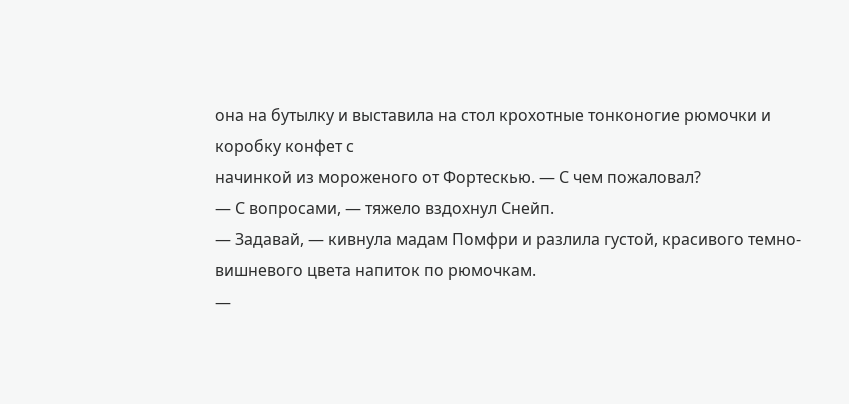она на бутылку и выставила на стол крохотные тонконогие рюмочки и коробку конфет с
начинкой из мороженого от Фортескью. — С чем пожаловал?
— С вопросами, — тяжело вздохнул Снейп.
— Задавай, — кивнула мадам Помфри и разлила густой, красивого темно-вишневого цвета напиток по рюмочкам.
—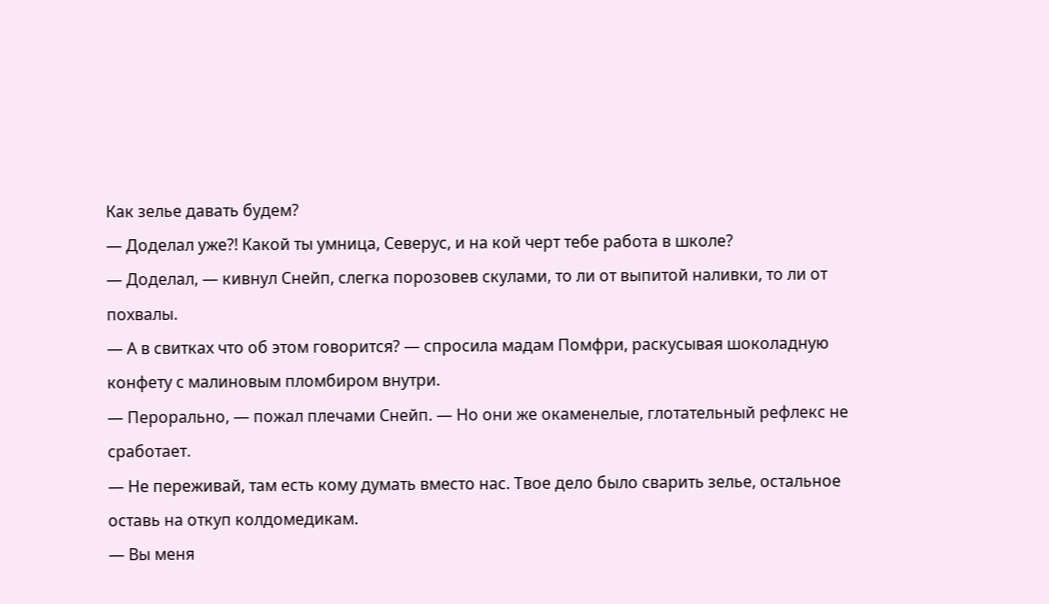Как зелье давать будем?
— Доделал уже?! Какой ты умница, Северус, и на кой черт тебе работа в школе?
— Доделал, — кивнул Снейп, слегка порозовев скулами, то ли от выпитой наливки, то ли от похвалы.
— А в свитках что об этом говорится? — спросила мадам Помфри, раскусывая шоколадную конфету с малиновым пломбиром внутри.
— Перорально, — пожал плечами Снейп. — Но они же окаменелые, глотательный рефлекс не сработает.
— Не переживай, там есть кому думать вместо нас. Твое дело было сварить зелье, остальное оставь на откуп колдомедикам.
— Вы меня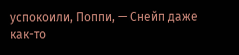успокоили, Поппи, — Снейп даже как-то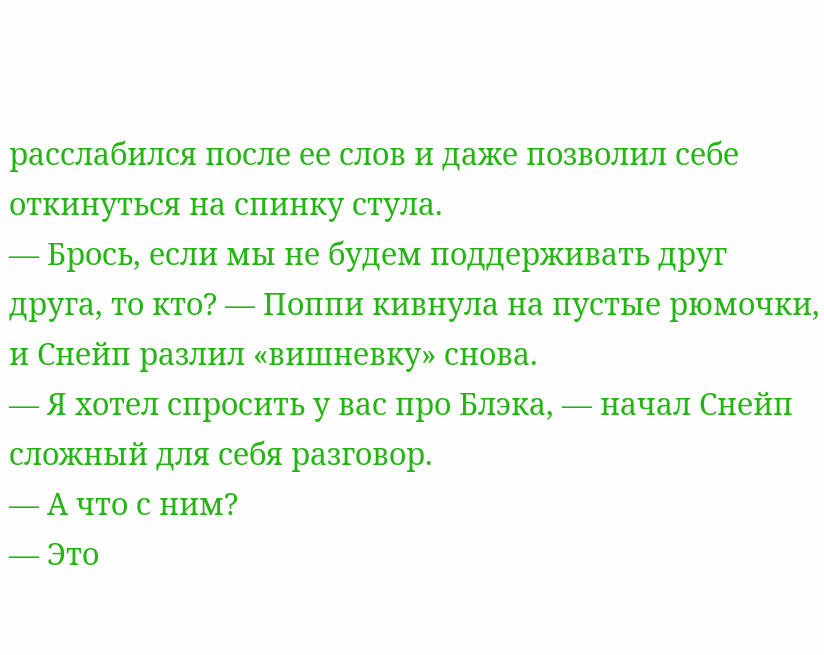расслабился после ее слов и даже позволил себе откинуться на спинку стула.
— Брось, если мы не будем поддерживать друг друга, то кто? — Поппи кивнула на пустые рюмочки, и Снейп разлил «вишневку» снова.
— Я хотел спросить у вас про Блэка, — начал Снейп сложный для себя разговор.
— А что с ним?
— Это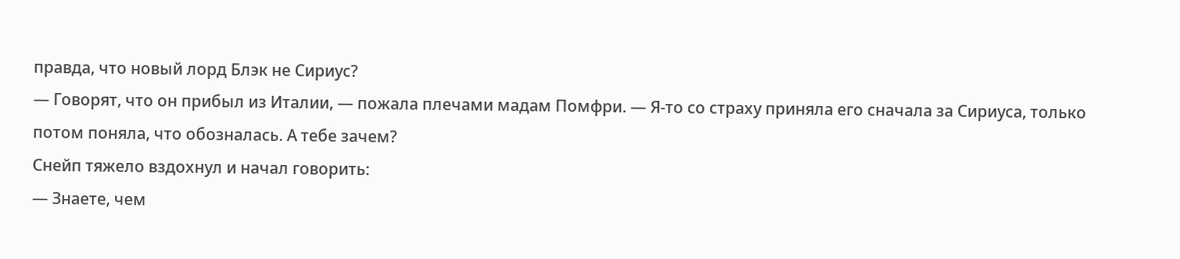правда, что новый лорд Блэк не Сириус?
— Говорят, что он прибыл из Италии, — пожала плечами мадам Помфри. — Я-то со страху приняла его сначала за Сириуса, только потом поняла, что обозналась. А тебе зачем?
Снейп тяжело вздохнул и начал говорить:
— Знаете, чем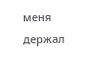меня держал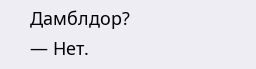Дамблдор?
— Нет.